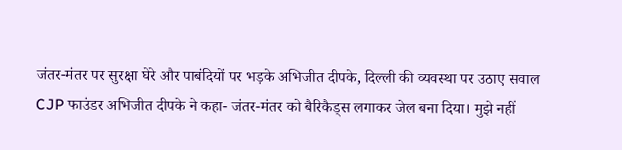जंतर-मंतर पर सुरक्षा घेरे और पाबंदियों पर भड़के अभिजीत दीपके, दिल्ली की व्यवस्था पर उठाए सवाल
CJP फाउंडर अभिजीत दीपके ने कहा- जंतर-मंतर को बैरिकैड्स लगाकर जेल बना दिया। मुझे नहीं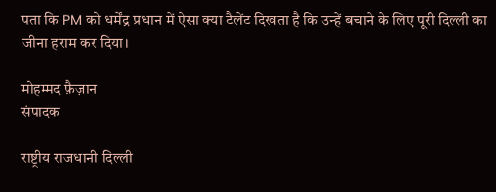पता कि PM को धर्मेंद्र प्रधान में ऐसा क्या टैलेंट दिखता है कि उन्हें बचाने के लिए पूरी दिल्ली का जीना हराम कर दिया।

मोहम्मद फ़ैज़ान
संपादक

राष्ट्रीय राजधानी दिल्ली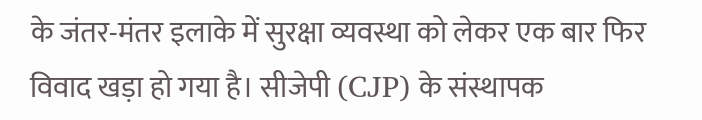के जंतर-मंतर इलाके में सुरक्षा व्यवस्था को लेकर एक बार फिर विवाद खड़ा हो गया है। सीजेपी (CJP) के संस्थापक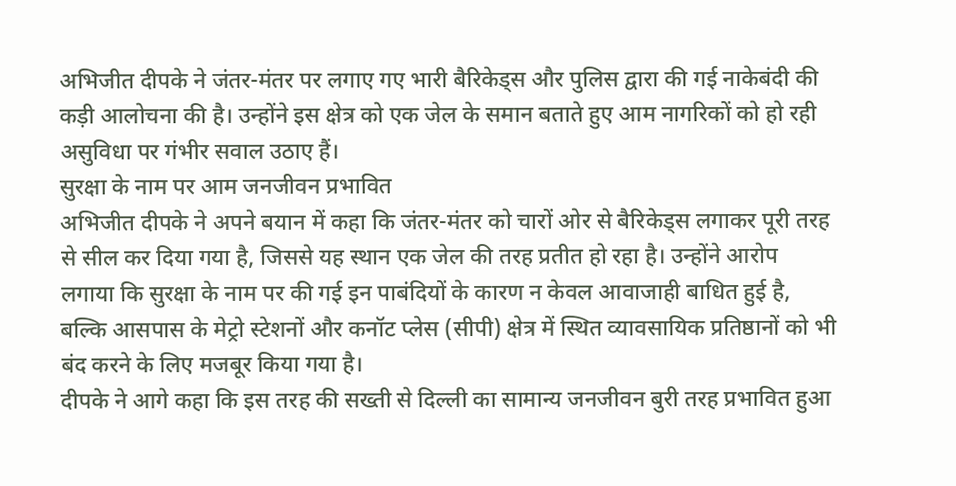अभिजीत दीपके ने जंतर-मंतर पर लगाए गए भारी बैरिकेड्स और पुलिस द्वारा की गई नाकेबंदी की कड़ी आलोचना की है। उन्होंने इस क्षेत्र को एक जेल के समान बताते हुए आम नागरिकों को हो रही असुविधा पर गंभीर सवाल उठाए हैं।
सुरक्षा के नाम पर आम जनजीवन प्रभावित
अभिजीत दीपके ने अपने बयान में कहा कि जंतर-मंतर को चारों ओर से बैरिकेड्स लगाकर पूरी तरह से सील कर दिया गया है, जिससे यह स्थान एक जेल की तरह प्रतीत हो रहा है। उन्होंने आरोप लगाया कि सुरक्षा के नाम पर की गई इन पाबंदियों के कारण न केवल आवाजाही बाधित हुई है, बल्कि आसपास के मेट्रो स्टेशनों और कनॉट प्लेस (सीपी) क्षेत्र में स्थित व्यावसायिक प्रतिष्ठानों को भी बंद करने के लिए मजबूर किया गया है।
दीपके ने आगे कहा कि इस तरह की सख्ती से दिल्ली का सामान्य जनजीवन बुरी तरह प्रभावित हुआ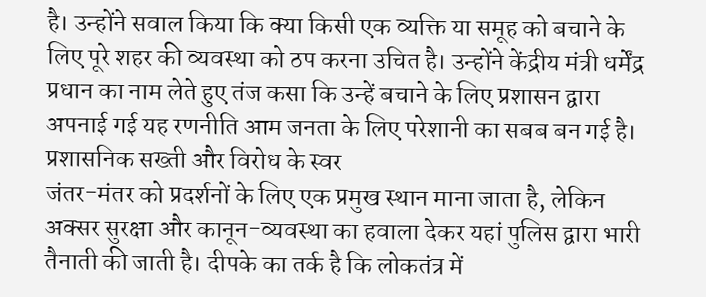है। उन्होंने सवाल किया कि क्या किसी एक व्यक्ति या समूह को बचाने के लिए पूरे शहर की व्यवस्था को ठप करना उचित है। उन्होंने केंद्रीय मंत्री धर्मेंद्र प्रधान का नाम लेते हुए तंज कसा कि उन्हें बचाने के लिए प्रशासन द्वारा अपनाई गई यह रणनीति आम जनता के लिए परेशानी का सबब बन गई है।
प्रशासनिक सख्ती और विरोध के स्वर
जंतर-मंतर को प्रदर्शनों के लिए एक प्रमुख स्थान माना जाता है, लेकिन अक्सर सुरक्षा और कानून-व्यवस्था का हवाला देकर यहां पुलिस द्वारा भारी तैनाती की जाती है। दीपके का तर्क है कि लोकतंत्र में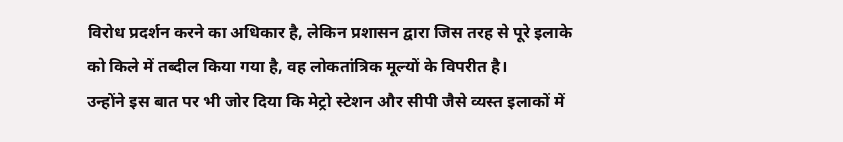विरोध प्रदर्शन करने का अधिकार है, लेकिन प्रशासन द्वारा जिस तरह से पूरे इलाके को किले में तब्दील किया गया है, वह लोकतांत्रिक मूल्यों के विपरीत है।
उन्होंने इस बात पर भी जोर दिया कि मेट्रो स्टेशन और सीपी जैसे व्यस्त इलाकों में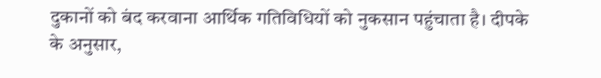दुकानों को बंद करवाना आर्थिक गतिविधियों को नुकसान पहुंचाता है। दीपके के अनुसार,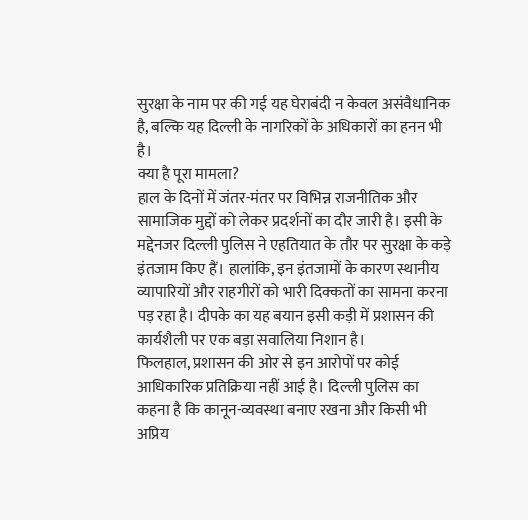सुरक्षा के नाम पर की गई यह घेराबंदी न केवल असंवैधानिक है, बल्कि यह दिल्ली के नागरिकों के अधिकारों का हनन भी है।
क्या है पूरा मामला?
हाल के दिनों में जंतर-मंतर पर विभिन्न राजनीतिक और सामाजिक मुद्दों को लेकर प्रदर्शनों का दौर जारी है। इसी के मद्देनजर दिल्ली पुलिस ने एहतियात के तौर पर सुरक्षा के कड़े इंतजाम किए हैं। हालांकि, इन इंतजामों के कारण स्थानीय व्यापारियों और राहगीरों को भारी दिक्कतों का सामना करना पड़ रहा है। दीपके का यह बयान इसी कड़ी में प्रशासन की कार्यशैली पर एक बड़ा सवालिया निशान है।
फिलहाल, प्रशासन की ओर से इन आरोपों पर कोई आधिकारिक प्रतिक्रिया नहीं आई है। दिल्ली पुलिस का कहना है कि कानून-व्यवस्था बनाए रखना और किसी भी अप्रिय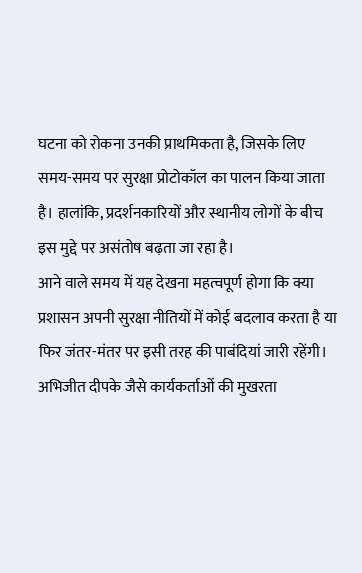घटना को रोकना उनकी प्राथमिकता है, जिसके लिए समय-समय पर सुरक्षा प्रोटोकॉल का पालन किया जाता है। हालांकि, प्रदर्शनकारियों और स्थानीय लोगों के बीच इस मुद्दे पर असंतोष बढ़ता जा रहा है।
आने वाले समय में यह देखना महत्वपूर्ण होगा कि क्या प्रशासन अपनी सुरक्षा नीतियों में कोई बदलाव करता है या फिर जंतर-मंतर पर इसी तरह की पाबंदियां जारी रहेंगी। अभिजीत दीपके जैसे कार्यकर्ताओं की मुखरता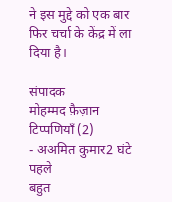ने इस मुद्दे को एक बार फिर चर्चा के केंद्र में ला दिया है।

संपादक
मोहम्मद फ़ैज़ान
टिप्पणियाँ (2)
- अअमित कुमार2 घंटे पहले
बहुत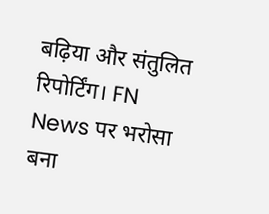बढ़िया और संतुलित रिपोर्टिंग। FN News पर भरोसा बना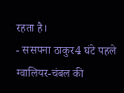रहता है।
- ससपना ठाकुर4 घंटे पहले
ग्वालियर-चंबल की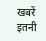खबरें इतनी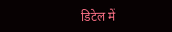डिटेल में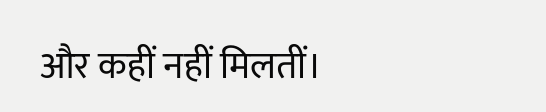और कहीं नहीं मिलतीं।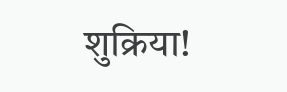शुक्रिया!